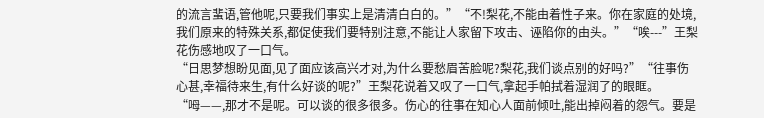的流言蜚语,管他呢,只要我们事实上是清清白白的。”“不!梨花,不能由着性子来。你在家庭的处境,我们原来的特殊关系,都促使我们要特别注意,不能让人家留下攻击、诬陷你的由头。”“唉---”王梨花伤感地叹了一口气。
“日思梦想盼见面,见了面应该高兴才对,为什么要愁眉苦脸呢?梨花,我们谈点别的好吗?”“往事伤心甚,幸福待来生,有什么好谈的呢?”王梨花说着又叹了一口气,拿起手帕拭着湿润了的眼眶。
“呣——,那才不是呢。可以谈的很多很多。伤心的往事在知心人面前倾吐,能出掉闷着的怨气。要是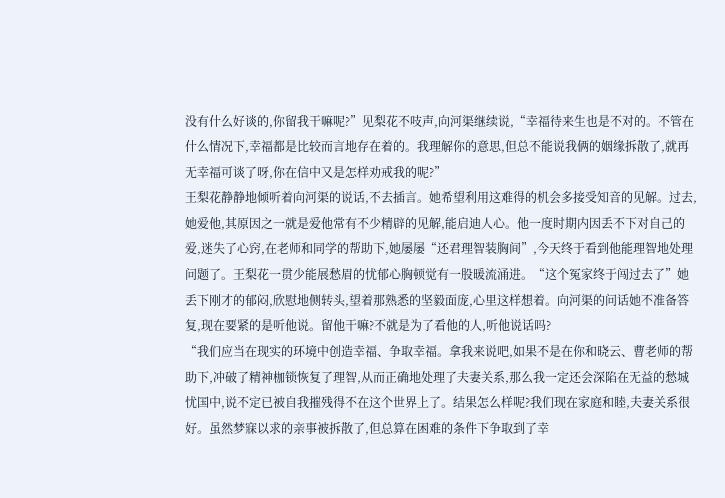没有什么好谈的,你留我干嘛呢?”见梨花不吱声,向河渠继续说,“幸福待来生也是不对的。不管在什么情况下,幸福都是比较而言地存在着的。我理解你的意思,但总不能说我俩的姻缘拆散了,就再无幸福可谈了呀,你在信中又是怎样劝戒我的呢?”
王梨花静静地倾听着向河渠的说话,不去插言。她希望利用这难得的机会多接受知音的见解。过去,她爱他,其原因之一就是爱他常有不少精辟的见解,能启迪人心。他一度时期内因丢不下对自己的爱,迷失了心窍,在老师和同学的帮助下,她屡屡“还君理智装胸间”,今天终于看到他能理智地处理问题了。王梨花一贯少能展愁眉的忧郁心胸顿觉有一股暖流涌进。“这个冤家终于闯过去了”她丢下刚才的郁闷,欣慰地侧转头,望着那熟悉的坚毅面庞,心里这样想着。向河渠的问话她不准备答复,现在要紧的是听他说。留他干嘛?不就是为了看他的人,听他说话吗?
“我们应当在现实的环境中创造幸福、争取幸福。拿我来说吧,如果不是在你和晓云、曹老师的帮助下,冲破了精神枷锁恢复了理智,从而正确地处理了夫妻关系,那么我一定还会深陷在无益的愁城忧国中,说不定已被自我摧残得不在这个世界上了。结果怎么样呢?我们现在家庭和睦,夫妻关系很好。虽然梦寐以求的亲事被拆散了,但总算在困难的条件下争取到了幸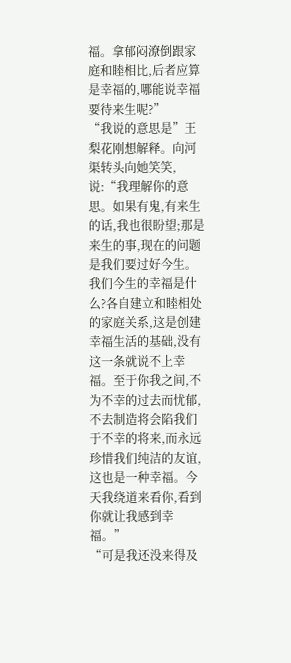福。拿郁闷潦倒跟家庭和睦相比,后者应算是幸福的,哪能说幸福要待来生呢?”
“我说的意思是”王梨花刚想解释。向河渠转头向她笑笑,说:“我理解你的意思。如果有鬼,有来生的话,我也很盼望;那是来生的事,现在的问题是我们要过好今生。我们今生的幸福是什么?各自建立和睦相处的家庭关系,这是创建幸福生活的基础,没有这一条就说不上幸福。至于你我之间,不为不幸的过去而忧郁,不去制造将会陷我们于不幸的将来,而永远珍惜我们纯洁的友谊,这也是一种幸福。今天我绕道来看你,看到你就让我感到幸福。”
“可是我还没来得及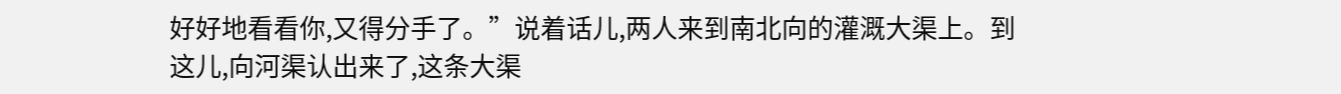好好地看看你,又得分手了。”说着话儿,两人来到南北向的灌溉大渠上。到这儿,向河渠认出来了,这条大渠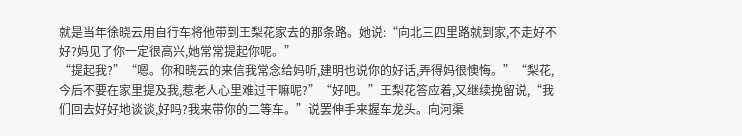就是当年徐晓云用自行车将他带到王梨花家去的那条路。她说:“向北三四里路就到家,不走好不好?妈见了你一定很高兴,她常常提起你呢。”
“提起我?”“嗯。你和晓云的来信我常念给妈听,建明也说你的好话,弄得妈很懊悔。”“梨花,今后不要在家里提及我,惹老人心里难过干嘛呢?”“好吧。”王梨花答应着,又继续挽留说,“我们回去好好地谈谈,好吗?我来带你的二等车。”说罢伸手来握车龙头。向河渠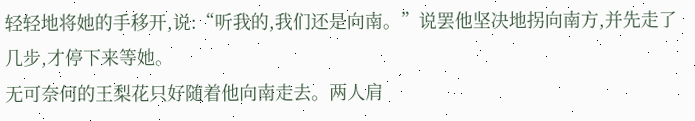轻轻地将她的手移开,说:“听我的,我们还是向南。”说罢他坚决地拐向南方,并先走了几步,才停下来等她。
无可奈何的王梨花只好随着他向南走去。两人肩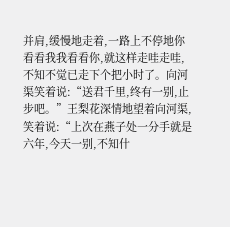并肩,缓慢地走着,一路上不停地你看看我我看看你,就这样走哇走哇,不知不觉已走下个把小时了。向河渠笑着说:“送君千里,终有一别,止步吧。”王梨花深情地望着向河渠,笑着说:“上次在燕子处一分手就是六年,今天一别,不知什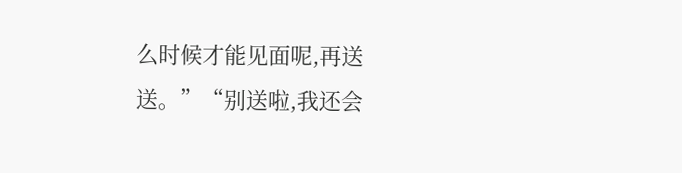么时候才能见面呢,再送送。”“别送啦,我还会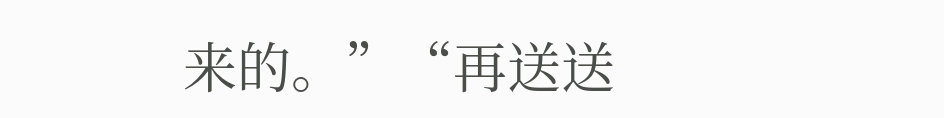来的。”“再送送